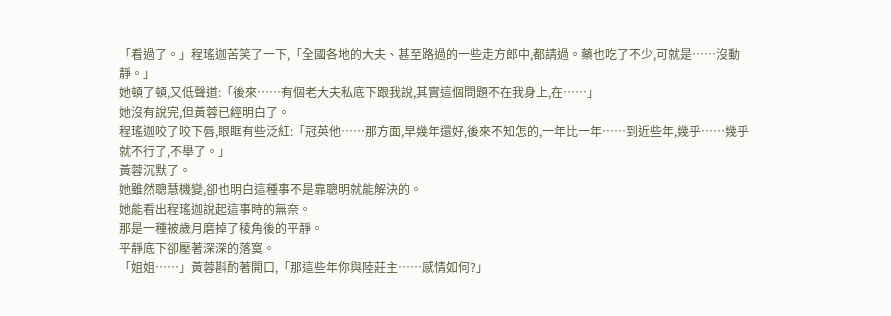「看過了。」程瑤迦苦笑了一下,「全國各地的大夫、甚至路過的一些走方郎中,都請過。藥也吃了不少,可就是……沒動靜。」
她頓了頓,又低聲道:「後來……有個老大夫私底下跟我說,其實這個問題不在我身上,在……」
她沒有說完,但黃蓉已經明白了。
程瑤迦咬了咬下唇,眼眶有些泛紅:「冠英他……那方面,早幾年還好,後來不知怎的,一年比一年……到近些年,幾乎……幾乎就不行了,不舉了。」
黃蓉沉默了。
她雖然聰慧機變,卻也明白這種事不是靠聰明就能解決的。
她能看出程瑤迦說起這事時的無奈。
那是一種被歲月磨掉了稜角後的平靜。
平靜底下卻壓著深深的落寞。
「姐姐……」黃蓉斟酌著開口,「那這些年你與陸莊主……感情如何?」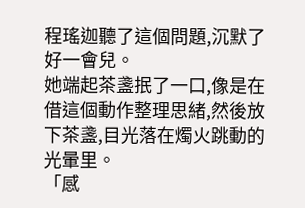程瑤迦聽了這個問題,沉默了好一會兒。
她端起茶盞抿了一口,像是在借這個動作整理思緒,然後放下茶盞,目光落在燭火跳動的光暈里。
「感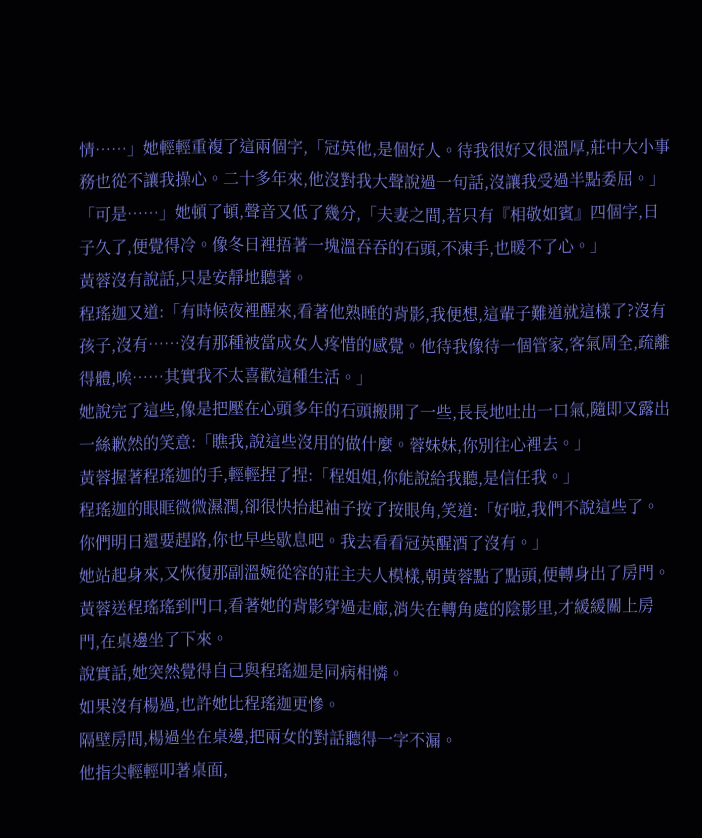情……」她輕輕重複了這兩個字,「冠英他,是個好人。待我很好又很溫厚,莊中大小事務也從不讓我操心。二十多年來,他沒對我大聲說過一句話,沒讓我受過半點委屈。」
「可是……」她頓了頓,聲音又低了幾分,「夫妻之間,若只有『相敬如賓』四個字,日子久了,便覺得冷。像冬日裡捂著一塊溫吞吞的石頭,不凍手,也暖不了心。」
黃蓉沒有說話,只是安靜地聽著。
程瑤迦又道:「有時候夜裡醒來,看著他熟睡的背影,我便想,這輩子難道就這樣了?沒有孩子,沒有……沒有那種被當成女人疼惜的感覺。他待我像待一個管家,客氣周全,疏離得體,唉……其實我不太喜歡這種生活。」
她說完了這些,像是把壓在心頭多年的石頭搬開了一些,長長地吐出一口氣,隨即又露出一絲歉然的笑意:「瞧我,說這些沒用的做什麼。蓉妹妹,你別往心裡去。」
黃蓉握著程瑤迦的手,輕輕捏了捏:「程姐姐,你能說給我聽,是信任我。」
程瑤迦的眼眶微微濕潤,卻很快抬起袖子按了按眼角,笑道:「好啦,我們不說這些了。你們明日還要趕路,你也早些歇息吧。我去看看冠英醒酒了沒有。」
她站起身來,又恢復那副溫婉從容的莊主夫人模樣,朝黃蓉點了點頭,便轉身出了房門。
黃蓉送程瑤瑤到門口,看著她的背影穿過走廊,消失在轉角處的陰影里,才緩緩關上房門,在桌邊坐了下來。
說實話,她突然覺得自己與程瑤迦是同病相憐。
如果沒有楊過,也許她比程瑤迦更慘。
隔壁房間,楊過坐在桌邊,把兩女的對話聽得一字不漏。
他指尖輕輕叩著桌面,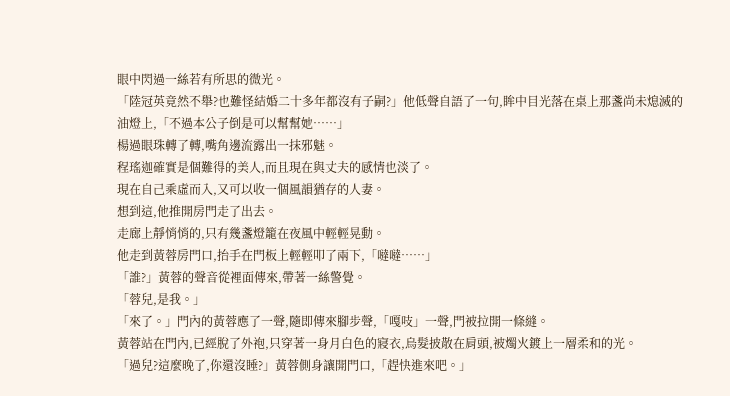眼中閃過一絲若有所思的微光。
「陸冠英竟然不舉?也難怪結婚二十多年都沒有子嗣?」他低聲自語了一句,眸中目光落在桌上那盞尚未熄滅的油燈上,「不過本公子倒是可以幫幫她……」
楊過眼珠轉了轉,嘴角邊流露出一抹邪魅。
程瑤迦確實是個難得的美人,而且現在與丈夫的感情也淡了。
現在自己乘虛而入,又可以收一個風韻猶存的人妻。
想到這,他推開房門走了出去。
走廊上靜悄悄的,只有幾盞燈籠在夜風中輕輕晃動。
他走到黃蓉房門口,抬手在門板上輕輕叩了兩下,「噠噠……」
「誰?」黃蓉的聲音從裡面傳來,帶著一絲警覺。
「蓉兒,是我。」
「來了。」門內的黃蓉應了一聲,隨即傳來腳步聲,「嘎吱」一聲,門被拉開一條縫。
黃蓉站在門內,已經脫了外袍,只穿著一身月白色的寢衣,烏髮披散在肩頭,被燭火鍍上一層柔和的光。
「過兒?這麼晚了,你還沒睡?」黃蓉側身讓開門口,「趕快進來吧。」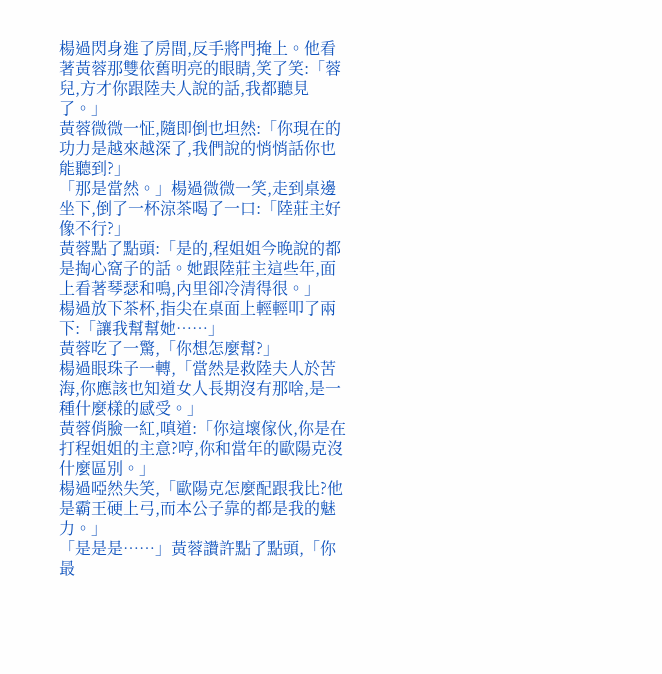楊過閃身進了房間,反手將門掩上。他看著黃蓉那雙依舊明亮的眼睛,笑了笑:「蓉兒,方才你跟陸夫人說的話,我都聽見了。」
黃蓉微微一怔,隨即倒也坦然:「你現在的功力是越來越深了,我們說的悄悄話你也能聽到?」
「那是當然。」楊過微微一笑,走到桌邊坐下,倒了一杯涼茶喝了一口:「陸莊主好像不行?」
黃蓉點了點頭:「是的,程姐姐今晚說的都是掏心窩子的話。她跟陸莊主這些年,面上看著琴瑟和鳴,內里卻冷清得很。」
楊過放下茶杯,指尖在桌面上輕輕叩了兩下:「讓我幫幫她……」
黃蓉吃了一驚,「你想怎麼幫?」
楊過眼珠子一轉,「當然是救陸夫人於苦海,你應該也知道女人長期沒有那啥,是一種什麼樣的感受。」
黃蓉俏臉一紅,嗔道:「你這壞傢伙,你是在打程姐姐的主意?哼,你和當年的歐陽克沒什麼區別。」
楊過啞然失笑,「歐陽克怎麼配跟我比?他是霸王硬上弓,而本公子靠的都是我的魅力。」
「是是是……」黃蓉讚許點了點頭,「你最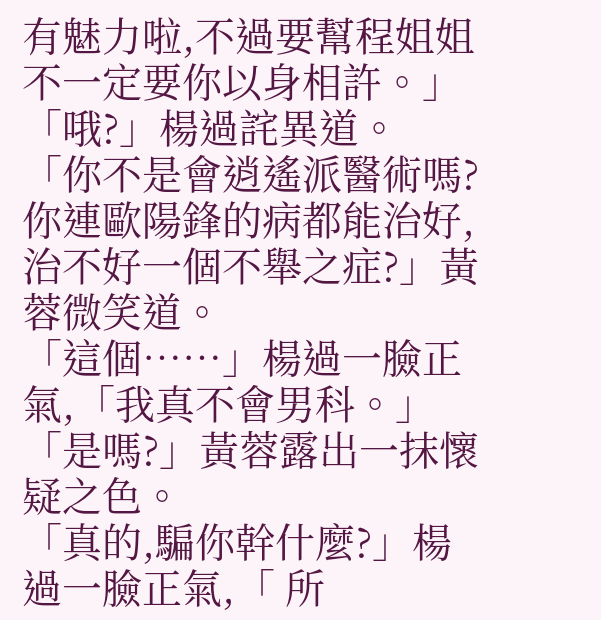有魅力啦,不過要幫程姐姐不一定要你以身相許。」
「哦?」楊過詫異道。
「你不是會逍遙派醫術嗎?你連歐陽鋒的病都能治好,治不好一個不舉之症?」黃蓉微笑道。
「這個……」楊過一臉正氣,「我真不會男科。」
「是嗎?」黃蓉露出一抹懷疑之色。
「真的,騙你幹什麼?」楊過一臉正氣,「 所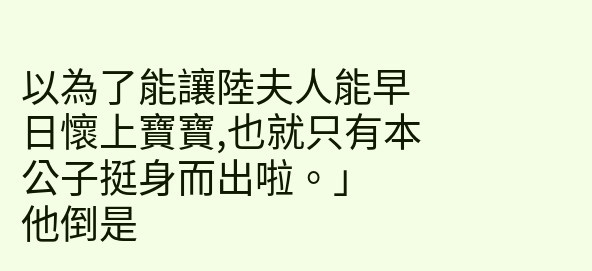以為了能讓陸夫人能早日懷上寶寶,也就只有本公子挺身而出啦。」
他倒是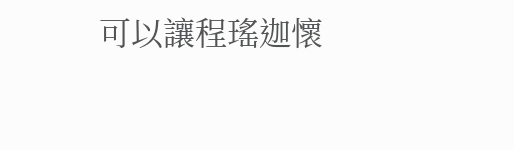可以讓程瑤迦懷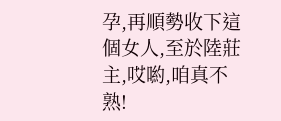孕,再順勢收下這個女人,至於陸莊主,哎喲,咱真不熟!